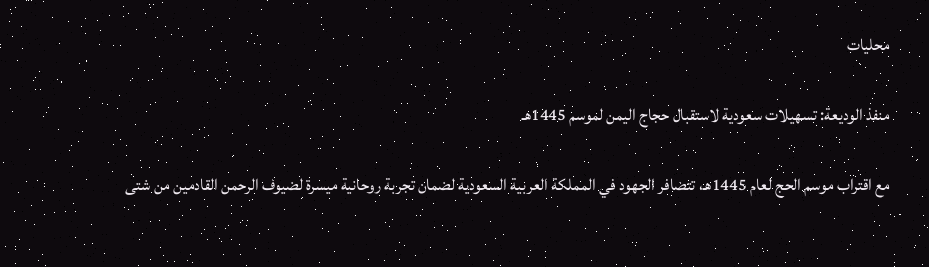محليات

منفذ الوديعة: تسهيلات سعودية لاستقبال حجاج اليمن لموسم 1445هـ

مع اقتراب موسم الحج لعام 1445هـ، تتضافر الجهود في المملكة العربية السعودية لضمان تجربة روحانية ميسرة لضيوف الرحمن القادمين من شتى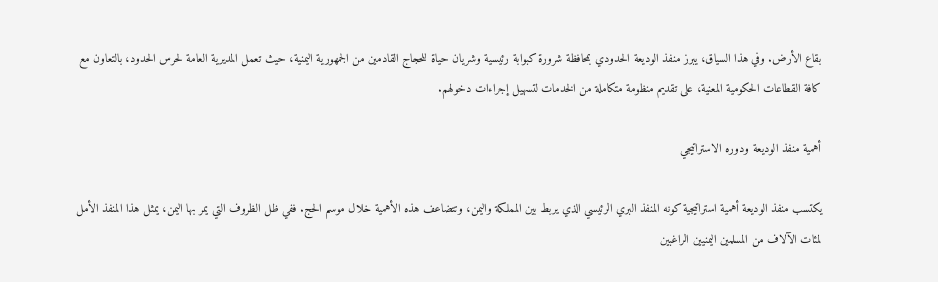بقاع الأرض. وفي هذا السياق، يبرز منفذ الوديعة الحدودي بمحافظة شرورة كبوابة رئيسية وشريان حياة للحجاج القادمين من الجمهورية اليمنية، حيث تعمل المديرية العامة لحرس الحدود، بالتعاون مع كافة القطاعات الحكومية المعنية، على تقديم منظومة متكاملة من الخدمات لتسهيل إجراءات دخولهم.

أهمية منفذ الوديعة ودوره الاستراتيجي

يكتسب منفذ الوديعة أهمية استراتيجية كونه المنفذ البري الرئيسي الذي يربط بين المملكة واليمن، وتتضاعف هذه الأهمية خلال موسم الحج. ففي ظل الظروف التي يمر بها اليمن، يمثل هذا المنفذ الأمل لمئات الآلاف من المسلمين اليمنيين الراغبين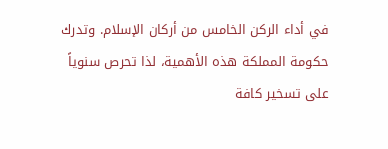في أداء الركن الخامس من أركان الإسلام. وتدرك حكومة المملكة هذه الأهمية، لذا تحرص سنوياً على تسخير كافة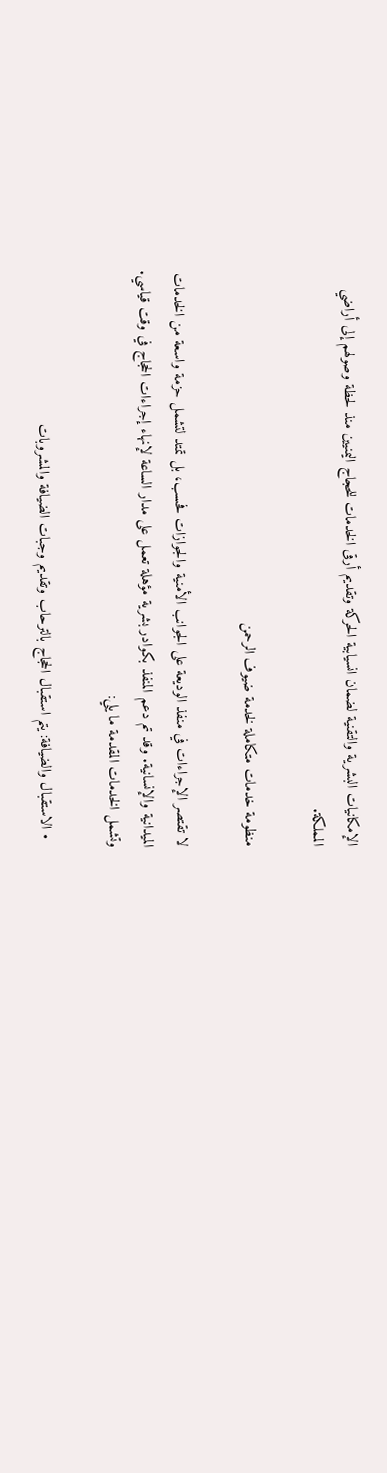الإمكانيات البشرية والتقنية لضمان انسيابية الحركة وتقديم أرقى الخدمات للحجاج اليمنيين منذ لحظة وصولهم إلى أراضي المملكة.

منظومة خدمات متكاملة لخدمة ضيوف الرحمن

لا تقتصر الإجراءات في منفذ الوديعة على الجوانب الأمنية والجوازات فحسب، بل تمتد لتشمل حزمة واسعة من الخدمات الميدانية والإنسانية. وقد تم دعم المنفذ بكوادر بشرية مؤهلة تعمل على مدار الساعة لإنهاء إجراءات الحجاج في وقت قياسي. وتشمل الخدمات المقدمة ما يلي:

  • الاستقبال والضيافة: يتم استقبال الحجاج بالترحاب وتقديم وجبات الضيافة والمشروبات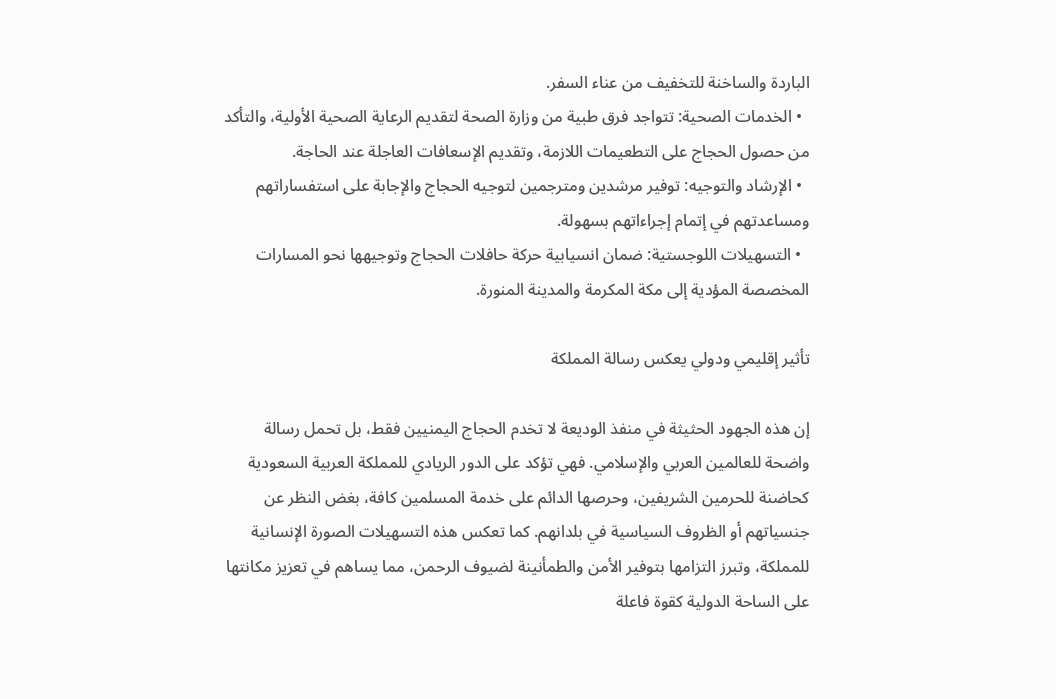الباردة والساخنة للتخفيف من عناء السفر.
  • الخدمات الصحية: تتواجد فرق طبية من وزارة الصحة لتقديم الرعاية الصحية الأولية، والتأكد من حصول الحجاج على التطعيمات اللازمة، وتقديم الإسعافات العاجلة عند الحاجة.
  • الإرشاد والتوجيه: توفير مرشدين ومترجمين لتوجيه الحجاج والإجابة على استفساراتهم ومساعدتهم في إتمام إجراءاتهم بسهولة.
  • التسهيلات اللوجستية: ضمان انسيابية حركة حافلات الحجاج وتوجيهها نحو المسارات المخصصة المؤدية إلى مكة المكرمة والمدينة المنورة.

تأثير إقليمي ودولي يعكس رسالة المملكة

إن هذه الجهود الحثيثة في منفذ الوديعة لا تخدم الحجاج اليمنيين فقط، بل تحمل رسالة واضحة للعالمين العربي والإسلامي. فهي تؤكد على الدور الريادي للمملكة العربية السعودية كحاضنة للحرمين الشريفين، وحرصها الدائم على خدمة المسلمين كافة، بغض النظر عن جنسياتهم أو الظروف السياسية في بلدانهم. كما تعكس هذه التسهيلات الصورة الإنسانية للمملكة، وتبرز التزامها بتوفير الأمن والطمأنينة لضيوف الرحمن، مما يساهم في تعزيز مكانتها على الساحة الدولية كقوة فاعلة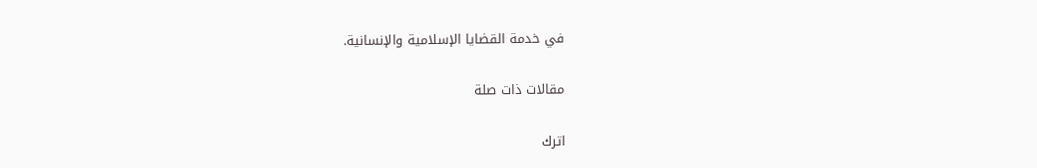في خدمة القضايا الإسلامية والإنسانية.

مقالات ذات صلة

اترك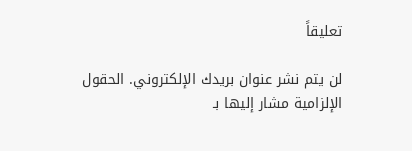تعليقاً

لن يتم نشر عنوان بريدك الإلكتروني. الحقول الإلزامية مشار إليها بـ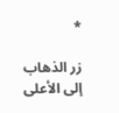*

زر الذهاب إلى الأعلى